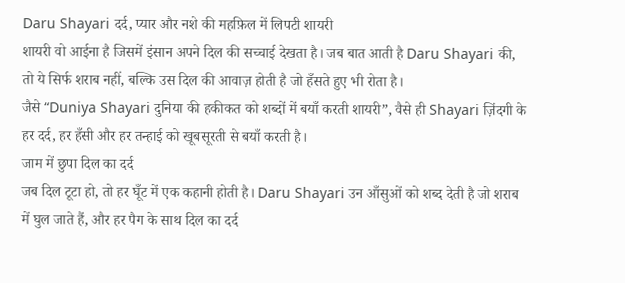Daru Shayari दर्द, प्यार और नशे की महफ़िल में लिपटी शायरी
शायरी वो आईना है जिसमें इंसान अपने दिल की सच्चाई देखता है। जब बात आती है Daru Shayari की, तो ये सिर्फ शराब नहीं, बल्कि उस दिल की आवाज़ होती है जो हँसते हुए भी रोता है।
जैसे “Duniya Shayari दुनिया की हकीकत को शब्दों में बयाँ करती शायरी”, वैसे ही Shayari ज़िंदगी के हर दर्द, हर हँसी और हर तन्हाई को खूबसूरती से बयाँ करती है।
जाम में छुपा दिल का दर्द
जब दिल टूटा हो, तो हर घूँट में एक कहानी होती है। Daru Shayari उन आँसुओं को शब्द देती है जो शराब में घुल जाते हैं, और हर पैग के साथ दिल का दर्द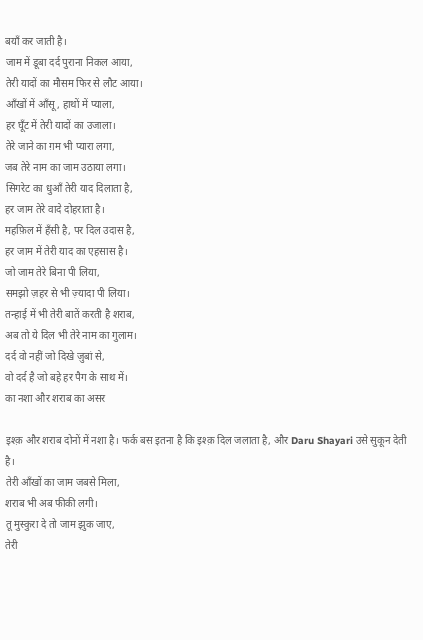बयाँ कर जाती है।
जाम में डूबा दर्द पुराना निकल आया,
तेरी यादों का मौसम फिर से लौट आया।
आँखों में आँसू, हाथों में प्याला,
हर घूँट में तेरी यादों का उजाला।
तेरे जाने का ग़म भी प्यारा लगा,
जब तेरे नाम का जाम उठाया लगा।
सिगरेट का धुआँ तेरी याद दिलाता है,
हर जाम तेरे वादे दोहराता है।
महफ़िल में हँसी है, पर दिल उदास है,
हर जाम में तेरी याद का एहसास है।
जो जाम तेरे बिना पी लिया,
समझो ज़हर से भी ज़्यादा पी लिया।
तन्हाई में भी तेरी बातें करती है शराब,
अब तो ये दिल भी तेरे नाम का गुलाम।
दर्द वो नहीं जो दिखे ज़ुबां से,
वो दर्द है जो बहे हर पैग के साथ में।
का नशा और शराब का असर

इश्क़ और शराब दोनों में नशा है। फर्क बस इतना है कि इश्क़ दिल जलाता है, और Daru Shayari उसे सुकून देती है।
तेरी आँखों का जाम जबसे मिला,
शराब भी अब फीकी लगी।
तू मुस्कुरा दे तो जाम झुक जाए,
तेरी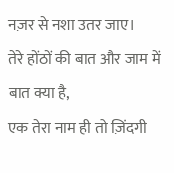नज़र से नशा उतर जाए।
तेरे होंठों की बात और जाम में बात क्या है,
एक तेरा नाम ही तो ज़िंदगी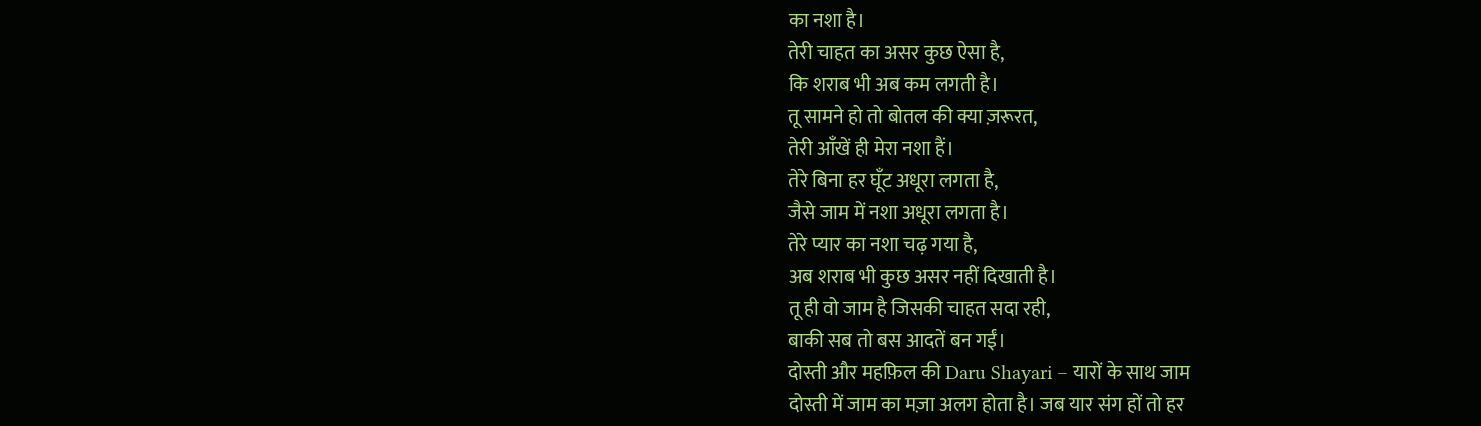का नशा है।
तेरी चाहत का असर कुछ ऐसा है,
कि शराब भी अब कम लगती है।
तू सामने हो तो बोतल की क्या ज़रूरत,
तेरी आँखें ही मेरा नशा हैं।
तेरे बिना हर घूँट अधूरा लगता है,
जैसे जाम में नशा अधूरा लगता है।
तेरे प्यार का नशा चढ़ गया है,
अब शराब भी कुछ असर नहीं दिखाती है।
तू ही वो जाम है जिसकी चाहत सदा रही,
बाकी सब तो बस आदतें बन गईं।
दोस्ती और महफ़िल की Daru Shayari – यारों के साथ जाम
दोस्ती में जाम का मज़ा अलग होता है। जब यार संग हों तो हर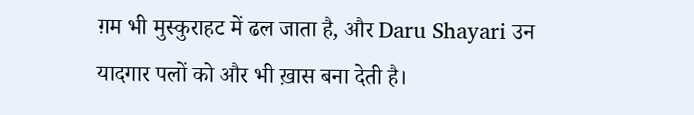ग़म भी मुस्कुराहट में ढल जाता है, और Daru Shayari उन यादगार पलों को और भी ख़ास बना देती है।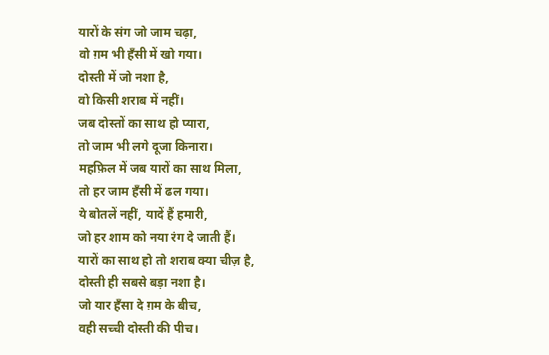यारों के संग जो जाम चढ़ा,
वो ग़म भी हँसी में खो गया।
दोस्ती में जो नशा है,
वो किसी शराब में नहीं।
जब दोस्तों का साथ हो प्यारा,
तो जाम भी लगे दूजा किनारा।
महफ़िल में जब यारों का साथ मिला,
तो हर जाम हँसी में ढल गया।
ये बोतलें नहीं, यादें हैं हमारी,
जो हर शाम को नया रंग दे जाती हैं।
यारों का साथ हो तो शराब क्या चीज़ है,
दोस्ती ही सबसे बड़ा नशा है।
जो यार हँसा दे ग़म के बीच,
वही सच्ची दोस्ती की पीच।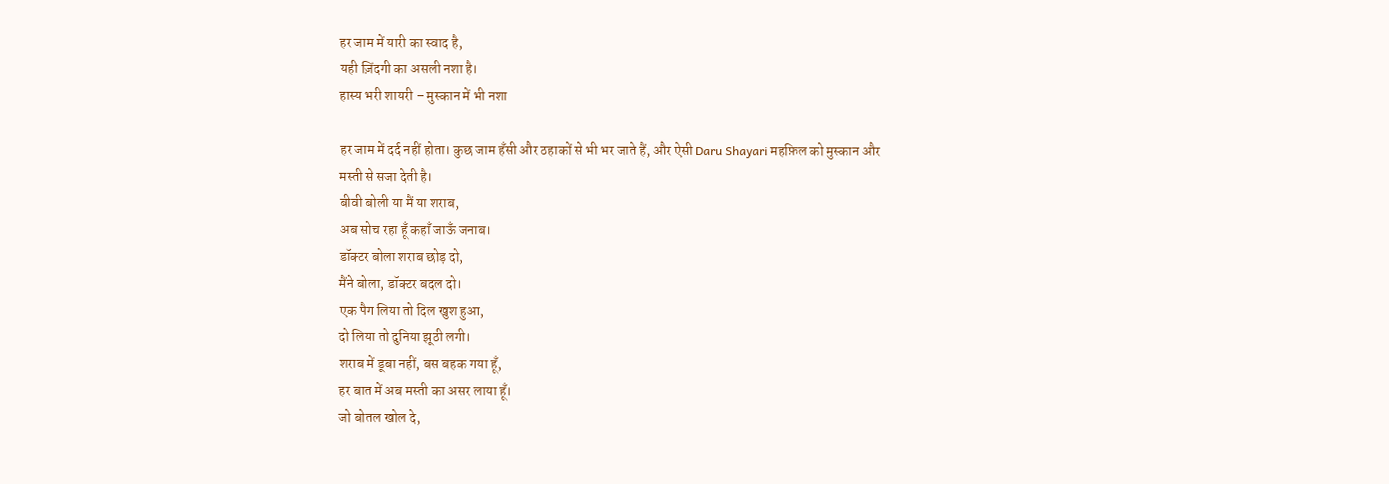हर जाम में यारी का स्वाद है,
यही ज़िंदगी का असली नशा है।
हास्य भरी शायरी – मुस्कान में भी नशा

हर जाम में दर्द नहीं होता। कुछ जाम हँसी और ठहाकों से भी भर जाते हैं, और ऐसी Daru Shayari महफ़िल को मुस्कान और मस्ती से सजा देती है।
बीवी बोली या मैं या शराब,
अब सोच रहा हूँ कहाँ जाऊँ जनाब।
डॉक्टर बोला शराब छोड़ दो,
मैंने बोला, डॉक्टर बदल दो।
एक पैग लिया तो दिल खुश हुआ,
दो लिया तो दुनिया झूठी लगी।
शराब में डूबा नहीं, बस बहक गया हूँ,
हर बात में अब मस्ती का असर लाया हूँ।
जो बोतल खोल दे,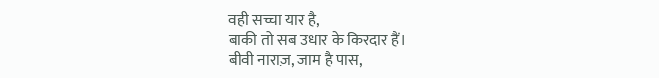वही सच्चा यार है,
बाकी तो सब उधार के किरदार हैं।
बीवी नाराज़, जाम है पास,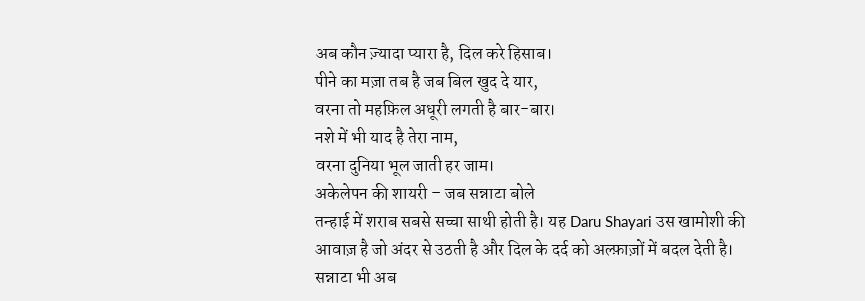अब कौन ज़्यादा प्यारा है, दिल करे हिसाब।
पीने का मज़ा तब है जब बिल खुद दे यार,
वरना तो महफ़िल अधूरी लगती है बार-बार।
नशे में भी याद है तेरा नाम,
वरना दुनिया भूल जाती हर जाम।
अकेलेपन की शायरी – जब सन्नाटा बोले
तन्हाई में शराब सबसे सच्चा साथी होती है। यह Daru Shayari उस खामोशी की आवाज़ है जो अंदर से उठती है और दिल के दर्द को अल्फ़ाज़ों में बदल देती है।
सन्नाटा भी अब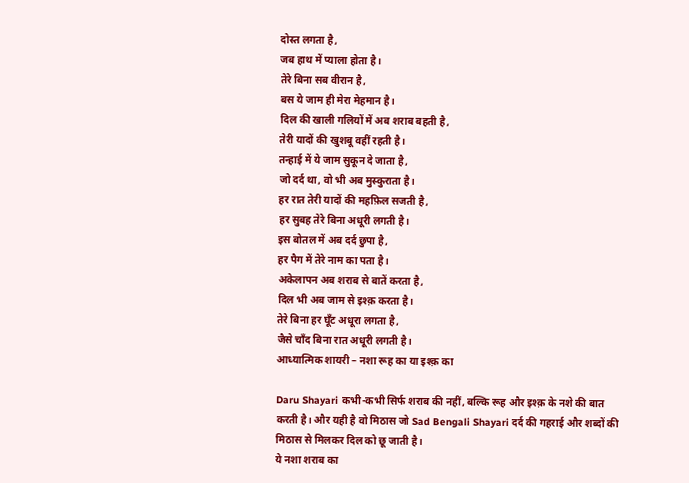दोस्त लगता है,
जब हाथ में प्याला होता है।
तेरे बिना सब वीरान है,
बस ये जाम ही मेरा मेहमान है।
दिल की खाली गलियों में अब शराब बहती है,
तेरी यादों की खुशबू वहीं रहती है।
तन्हाई में ये जाम सुकून दे जाता है,
जो दर्द था, वो भी अब मुस्कुराता है।
हर रात तेरी यादों की महफ़िल सजती है,
हर सुबह तेरे बिना अधूरी लगती है।
इस बोतल में अब दर्द छुपा है,
हर पैग में तेरे नाम का पता है।
अकेलापन अब शराब से बातें करता है,
दिल भी अब जाम से इश्क़ करता है।
तेरे बिना हर घूँट अधूरा लगता है,
जैसे चाँद बिना रात अधूरी लगती है।
आध्यात्मिक शायरी – नशा रूह का या इश्क़ का

Daru Shayari कभी-कभी सिर्फ शराब की नहीं, बल्कि रूह और इश्क़ के नशे की बात करती है। और यही है वो मिठास जो Sad Bengali Shayari दर्द की गहराई और शब्दों की मिठास से मिलकर दिल को छू जाती है।
ये नशा शराब का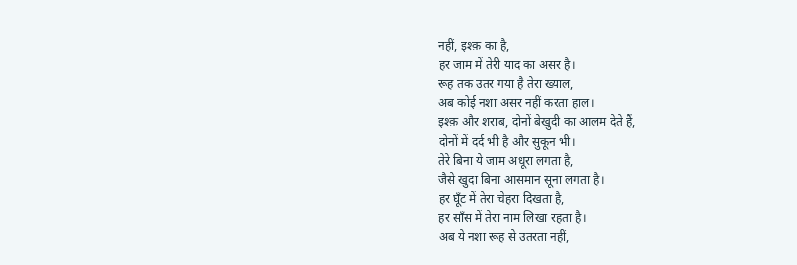नहीं, इश्क़ का है,
हर जाम में तेरी याद का असर है।
रूह तक उतर गया है तेरा ख्याल,
अब कोई नशा असर नहीं करता हाल।
इश्क़ और शराब, दोनों बेखुदी का आलम देते हैं,
दोनों में दर्द भी है और सुकून भी।
तेरे बिना ये जाम अधूरा लगता है,
जैसे खुदा बिना आसमान सूना लगता है।
हर घूँट में तेरा चेहरा दिखता है,
हर साँस में तेरा नाम लिखा रहता है।
अब ये नशा रूह से उतरता नहीं,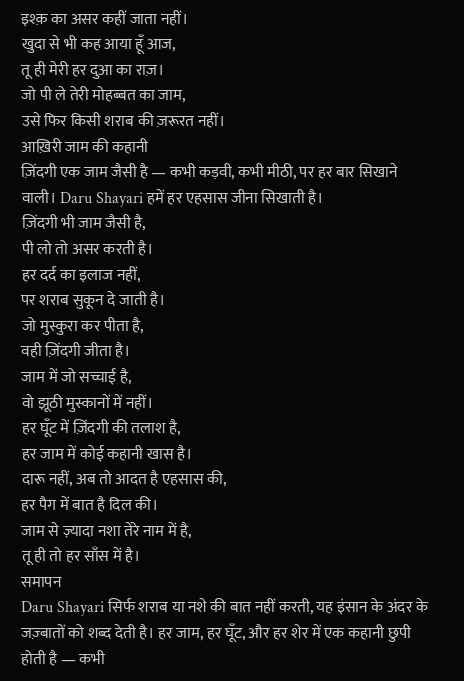इश्क़ का असर कहीं जाता नहीं।
खुदा से भी कह आया हूँ आज,
तू ही मेरी हर दुआ का राज़।
जो पी ले तेरी मोहब्बत का जाम,
उसे फिर किसी शराब की ज़रूरत नहीं।
आख़िरी जाम की कहानी
ज़िंदगी एक जाम जैसी है — कभी कड़वी, कभी मीठी, पर हर बार सिखाने वाली। Daru Shayari हमें हर एहसास जीना सिखाती है।
ज़िंदगी भी जाम जैसी है,
पी लो तो असर करती है।
हर दर्द का इलाज नहीं,
पर शराब सुकून दे जाती है।
जो मुस्कुरा कर पीता है,
वही ज़िंदगी जीता है।
जाम में जो सच्चाई है,
वो झूठी मुस्कानों में नहीं।
हर घूँट में ज़िंदगी की तलाश है,
हर जाम में कोई कहानी खास है।
दारू नहीं, अब तो आदत है एहसास की,
हर पैग में बात है दिल की।
जाम से ज़्यादा नशा तेरे नाम में है,
तू ही तो हर साँस में है।
समापन
Daru Shayari सिर्फ शराब या नशे की बात नहीं करती, यह इंसान के अंदर के जज़्बातों को शब्द देती है। हर जाम, हर घूँट, और हर शेर में एक कहानी छुपी होती है — कभी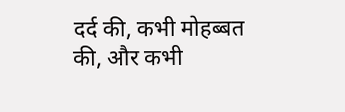दर्द की, कभी मोहब्बत की, और कभी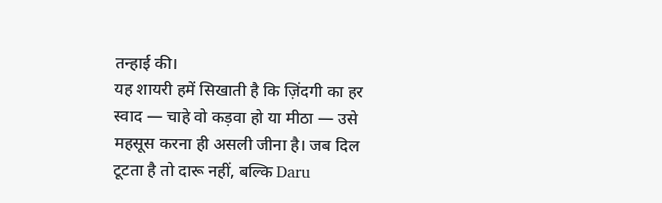तन्हाई की।
यह शायरी हमें सिखाती है कि ज़िंदगी का हर स्वाद — चाहे वो कड़वा हो या मीठा — उसे महसूस करना ही असली जीना है। जब दिल टूटता है तो दारू नहीं, बल्कि Daru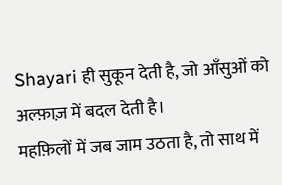Shayari ही सुकून देती है, जो आँसुओं को अल्फ़ाज़ में बदल देती है।
महफ़िलों में जब जाम उठता है, तो साथ में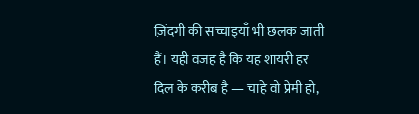ज़िंदगी की सच्चाइयाँ भी छलक जाती हैं। यही वजह है कि यह शायरी हर दिल के करीब है — चाहे वो प्रेमी हो,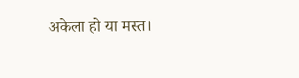अकेला हो या मस्त।